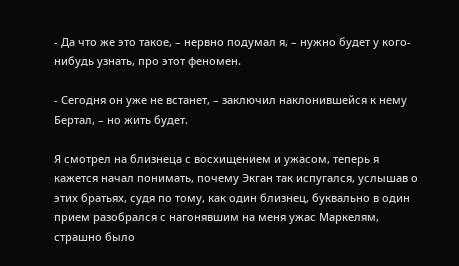- Да что же это такое, – нервно подумал я, – нужно будет у кого-нибудь узнать, про этот феномен.

- Сегодня он уже не встанет, – заключил наклонившейся к нему Бертал, – но жить будет.

Я смотрел на близнеца с восхищением и ужасом, теперь я кажется начал понимать, почему Экган так испугался, услышав о этих братьях, судя по тому, как один близнец, буквально в один прием разобрался с нагонявшим на меня ужас Маркелям, страшно было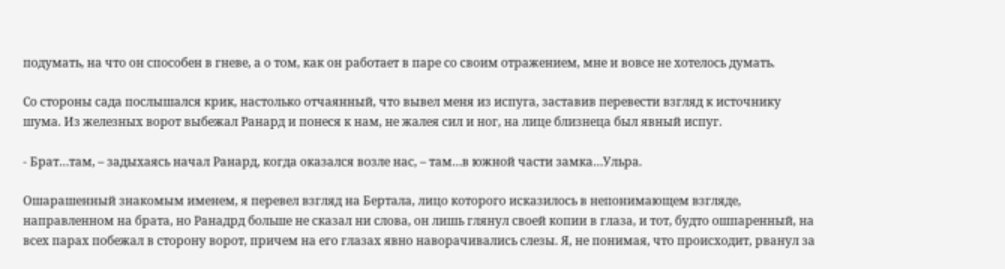подумать, на что он способен в гневе, а о том, как он работает в паре со своим отражением, мне и вовсе не хотелось думать.

Со стороны сада послышался крик, настолько отчаянный, что вывел меня из испуга, заставив перевести взгляд к источнику шума. Из железных ворот выбежал Ранард и понеся к нам, не жалея сил и ног, на лице близнеца был явный испуг.

- Брат…там, – задыхаясь начал Ранард, когда оказался возле нас, – там…в южной части замка…Ульра.

Ошарашенный знакомым именем, я перевел взгляд на Бертала, лицо которого исказилось в непонимающем взгляде, направленном на брата, но Ранадрд больше не сказал ни слова, он лишь глянул своей копии в глаза, и тот, будто ошпаренный, на всех парах побежал в сторону ворот, причем на его глазах явно наворачивались слезы. Я, не понимая, что происходит, рванул за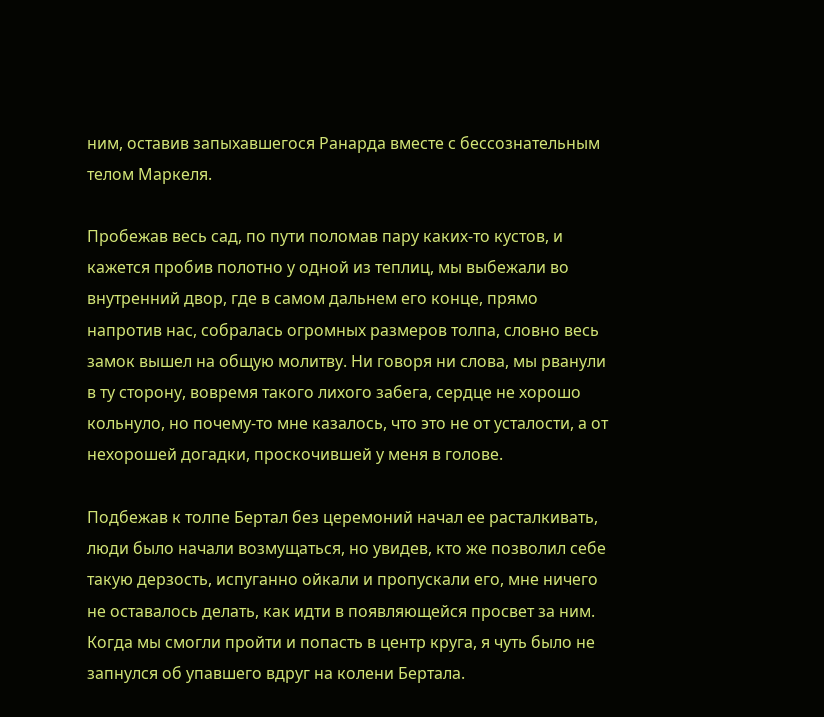ним, оставив запыхавшегося Ранарда вместе с бессознательным телом Маркеля.

Пробежав весь сад, по пути поломав пару каких-то кустов, и кажется пробив полотно у одной из теплиц, мы выбежали во внутренний двор, где в самом дальнем его конце, прямо напротив нас, собралась огромных размеров толпа, словно весь замок вышел на общую молитву. Ни говоря ни слова, мы рванули в ту сторону, вовремя такого лихого забега, сердце не хорошо кольнуло, но почему-то мне казалось, что это не от усталости, а от нехорошей догадки, проскочившей у меня в голове.

Подбежав к толпе Бертал без церемоний начал ее расталкивать, люди было начали возмущаться, но увидев, кто же позволил себе такую дерзость, испуганно ойкали и пропускали его, мне ничего не оставалось делать, как идти в появляющейся просвет за ним. Когда мы смогли пройти и попасть в центр круга, я чуть было не запнулся об упавшего вдруг на колени Бертала.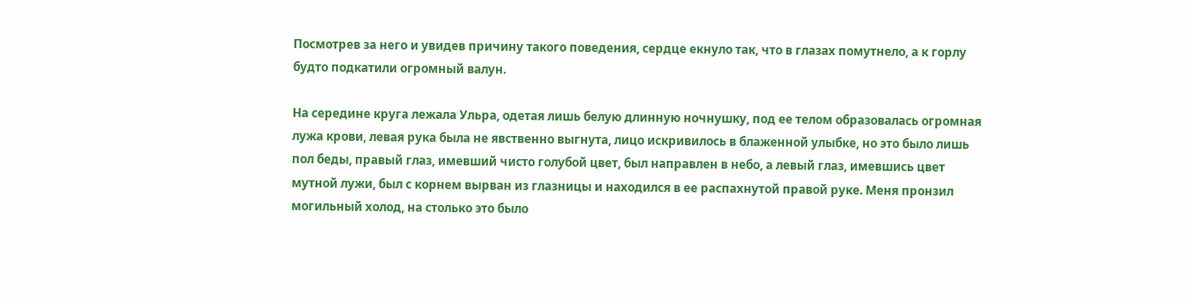Посмотрев за него и увидев причину такого поведения, сердце екнуло так, что в глазах помутнело, а к горлу будто подкатили огромный валун.

На середине круга лежала Ульра, одетая лишь белую длинную ночнушку, под ее телом образовалась огромная лужа крови, левая рука была не явственно выгнута, лицо искривилось в блаженной улыбке, но это было лишь пол беды, правый глаз, имевший чисто голубой цвет, был направлен в небо, а левый глаз, имевшись цвет мутной лужи, был с корнем вырван из глазницы и находился в ее распахнутой правой руке. Меня пронзил могильный холод, на столько это было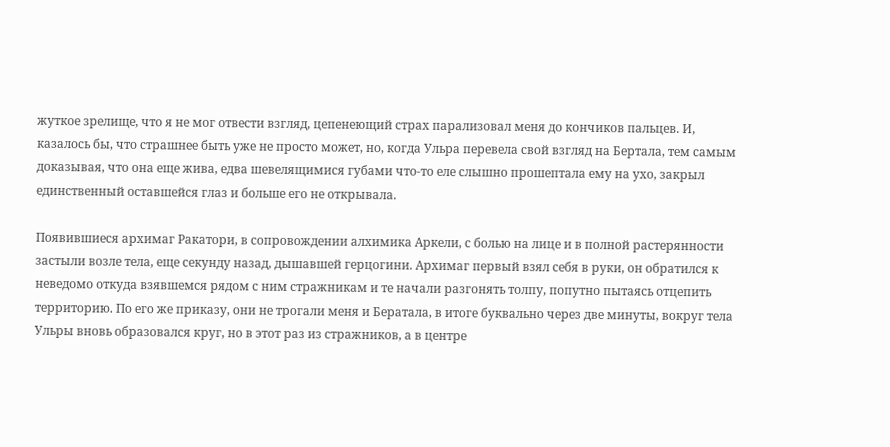жуткое зрелище, что я не мог отвести взгляд, цепенеющий страх парализовал меня до кончиков пальцев. И, казалось бы, что страшнее быть уже не просто может, но, когда Ульра перевела свой взгляд на Бертала, тем самым доказывая, что она еще жива, едва шевелящимися губами что-то еле слышно прошептала ему на ухо, закрыл единственный оставшейся глаз и больше его не открывала.

Появившиеся архимаг Ракатори, в сопровождении алхимика Аркели, с болью на лице и в полной растерянности застыли возле тела, еще секунду назад, дышавшей герцогини. Архимаг первый взял себя в руки, он обратился к неведомо откуда взявшемся рядом с ним стражникам и те начали разгонять толпу, попутно пытаясь отцепить территорию. По его же приказу, они не трогали меня и Бератала, в итоге буквально через две минуты, вокруг тела Ульры вновь образовался круг, но в этот раз из стражников, а в центре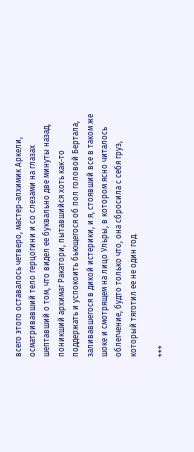всего этого оставалось четверо, мастер-алхимик Аркели, осматривавший тело герцогини и со слезами на глазах шептавший о том, что видел ее буквально две минуты назад, поникший архимаг Ракатори, пытавшийся хоть как-то поддержать и успокоить бьющегося об пол головой Бертала, заливавшегося в дикой истерики, и я, стоявший все в таком же шоке и смотрящем на лицо Ульры, в котором ясно читалось облегчение, будто только что, она сбросила с себя груз, который тяготил ее не один год.

***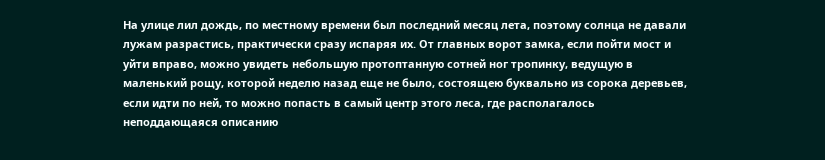На улице лил дождь, по местному времени был последний месяц лета, поэтому солнца не давали лужам разрастись, практически сразу испаряя их. От главных ворот замка, если пойти мост и уйти вправо, можно увидеть небольшую протоптанную сотней ног тропинку, ведущую в маленький рощу, которой неделю назад еще не было, состоящею буквально из сорока деревьев, если идти по ней, то можно попасть в самый центр этого леса, где располагалось неподдающаяся описанию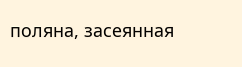поляна, засеянная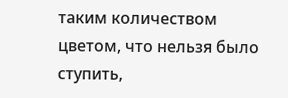таким количеством цветом, что нельзя было ступить,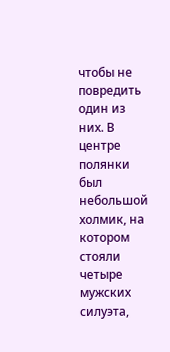чтобы не повредить один из них. В центре полянки был небольшой холмик, на котором стояли четыре мужских силуэта,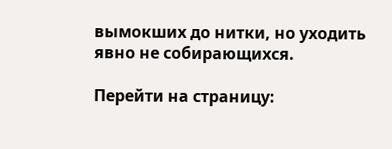вымокших до нитки, но уходить явно не собирающихся.

Перейти на страницу: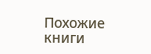Похожие книги